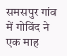समसपुर गांव में गोविंद ने एक माह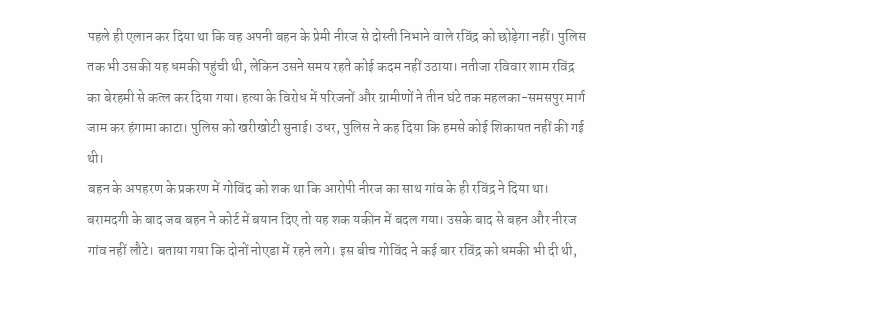पहले ही एलान कर दिया था कि वह अपनी बहन के प्रेमी नीरज से दोस्ती निभाने वाले रविंद्र को छोड़ेगा नहीं। पुलिस तक भी उसकी यह धमकी पहुंची थी, लेकिन उसने समय रहते कोई कदम नहीं उठाया। नतीजा रविवार शाम रविंद्र का बेरहमी से कत्ल कर दिया गया। हत्या के विरोध में परिजनों और ग्रामीणों ने तीन घंटे तक महलका-समसपुर मार्ग जाम कर हंगामा काटा। पुलिस को खरीखोटी सुनाई। उधर, पुलिस ने कह दिया कि हमसे कोई शिकायत नहीं की गई थी।
बहन के अपहरण के प्रकरण में गोविंद को शक था कि आरोपी नीरज का साथ गांव के ही रविंद्र ने दिया था। बरामदगी के बाद जब बहन ने कोर्ट में बयान दिए तो यह शक यकीन में बदल गया। उसके बाद से बहन और नीरज गांव नहीं लौटे। बताया गया कि दोनों नोएडा में रहने लगे। इस बीच गोविंद ने कई बार रविंद्र को धमकी भी दी थी,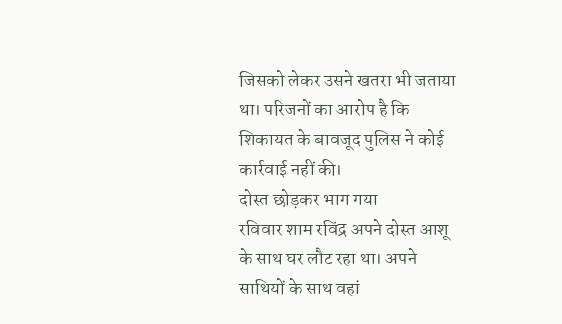जिसको लेकर उसने खतरा भी जताया था। परिजनों का आरोप है कि शिकायत के बावजूद पुलिस ने कोई कार्रवाई नहीं की।
दोस्त छोड़कर भाग गया
रविवार शाम रविंद्र अपने दोस्त आशू के साथ घर लौट रहा था। अपने साथियों के साथ वहां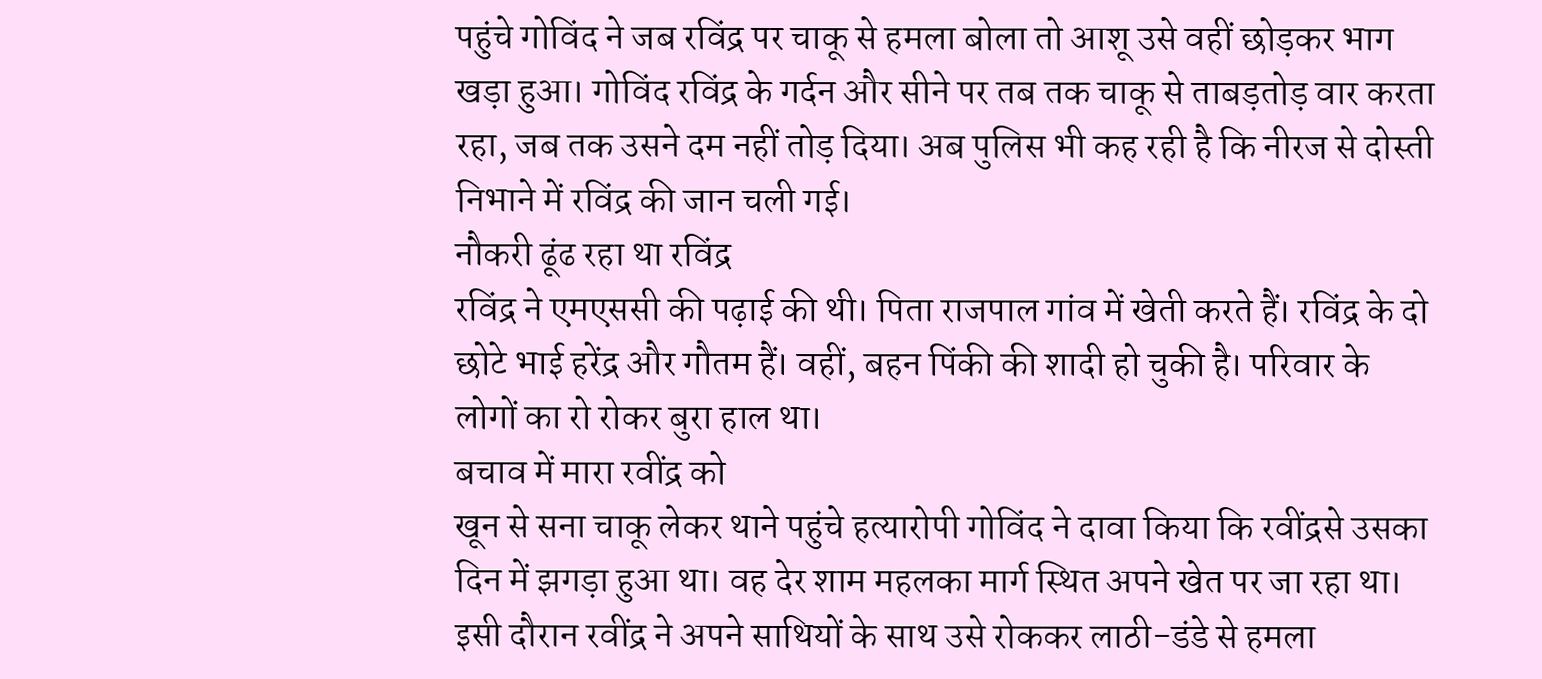पहुंचे गोविंद ने जब रविंद्र पर चाकू से हमला बोला तो आशू उसे वहीं छोड़कर भाग खड़ा हुआ। गोविंद रविंद्र के गर्दन और सीने पर तब तक चाकू से ताबड़तोड़ वार करता रहा, जब तक उसने दम नहीं तोड़ दिया। अब पुलिस भी कह रही है कि नीरज से दोस्ती निभाने में रविंद्र की जान चली गई।
नौकरी ढूंढ रहा था रविंद्र
रविंद्र ने एमएससी की पढ़ाई की थी। पिता राजपाल गांव में खेती करते हैं। रविंद्र के दो छोटे भाई हरेंद्र और गौतम हैं। वहीं, बहन पिंकी की शादी हो चुकी है। परिवार के लोगों का रो रोकर बुरा हाल था।
बचाव में मारा रवींद्र को
खून से सना चाकू लेकर थाने पहुंचे हत्यारोपी गोविंद ने दावा किया कि रवींद्रसे उसका दिन में झगड़ा हुआ था। वह देर शाम महलका मार्ग स्थित अपने खेत पर जा रहा था। इसी दौरान रवींद्र ने अपने साथियों के साथ उसे रोककर लाठी-डंडे से हमला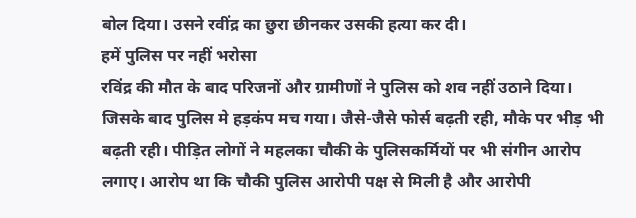बोल दिया। उसने रवींद्र का छुरा छीनकर उसकी हत्या कर दी।
हमें पुलिस पर नहीं भरोसा
रविंद्र की मौत के बाद परिजनों और ग्रामीणों ने पुलिस को शव नहीं उठाने दिया। जिसके बाद पुलिस मे हड़कंप मच गया। जैसे-जैसे फोर्स बढ़ती रही, मौके पर भीड़ भी बढ़ती रही। पीड़ित लोगों ने महलका चौकी के पुलिसकर्मियों पर भी संगीन आरोप लगाए। आरोप था कि चौकी पुलिस आरोपी पक्ष से मिली है और आरोपी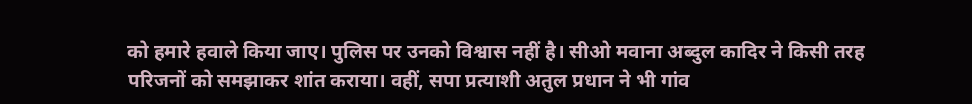को हमारे हवाले किया जाए। पुलिस पर उनको विश्वास नहीं है। सीओ मवाना अब्दुल कादिर ने किसी तरह परिजनों को समझाकर शांत कराया। वहीं, सपा प्रत्याशी अतुल प्रधान ने भी गांव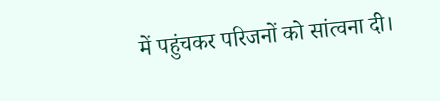में पहुंचकर परिजनों को सांत्वना दी।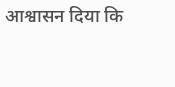आश्वासन दिया कि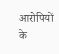आरोपियों के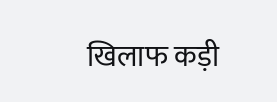खिलाफ कड़ी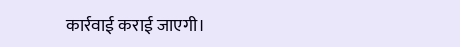कार्रवाई कराई जाएगी।